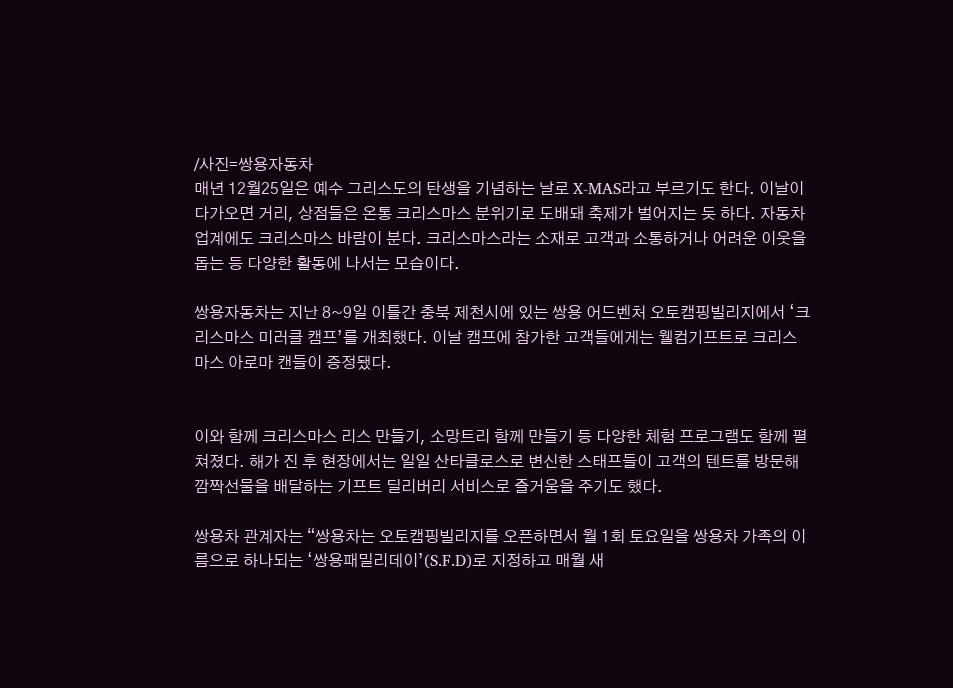/사진=쌍용자동차
매년 12월25일은 예수 그리스도의 탄생을 기념하는 날로 X-MAS라고 부르기도 한다. 이날이 다가오면 거리, 상점들은 온통 크리스마스 분위기로 도배돼 축제가 벌어지는 듯 하다. 자동차업계에도 크리스마스 바람이 분다. 크리스마스라는 소재로 고객과 소통하거나 어려운 이웃을 돕는 등 다양한 활동에 나서는 모습이다.

쌍용자동차는 지난 8~9일 이틀간 충북 제천시에 있는 쌍용 어드벤처 오토캠핑빌리지에서 ‘크리스마스 미러클 캠프’를 개최했다. 이날 캠프에 참가한 고객들에게는 웰컴기프트로 크리스마스 아로마 캔들이 증정됐다.


이와 함께 크리스마스 리스 만들기, 소망트리 함께 만들기 등 다양한 체험 프로그램도 함께 펼쳐졌다. 해가 진 후 현장에서는 일일 산타클로스로 변신한 스태프들이 고객의 텐트를 방문해 깜짝선물을 배달하는 기프트 딜리버리 서비스로 즐거움을 주기도 했다.

쌍용차 관계자는 “쌍용차는 오토캠핑빌리지를 오픈하면서 월 1회 토요일을 쌍용차 가족의 이름으로 하나되는 ‘쌍용패밀리데이’(S.F.D)로 지정하고 매월 새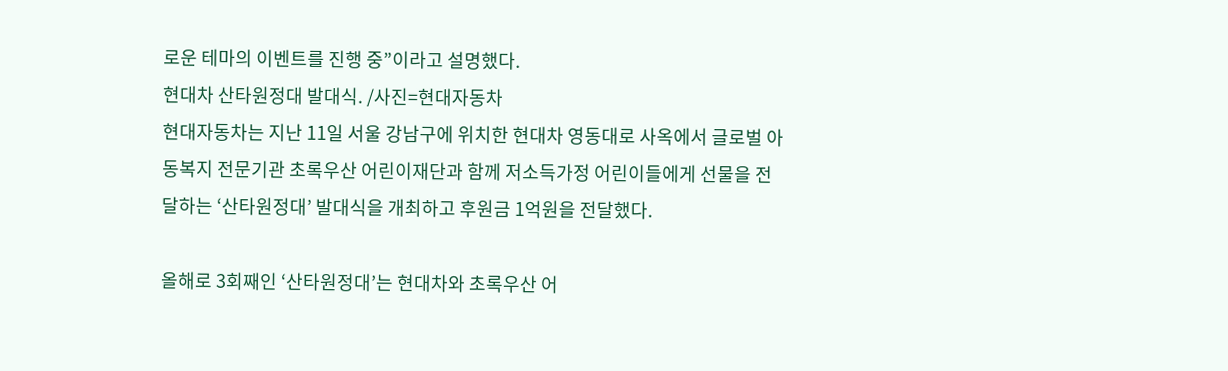로운 테마의 이벤트를 진행 중”이라고 설명했다.
현대차 산타원정대 발대식. /사진=현대자동차
현대자동차는 지난 11일 서울 강남구에 위치한 현대차 영동대로 사옥에서 글로벌 아동복지 전문기관 초록우산 어린이재단과 함께 저소득가정 어린이들에게 선물을 전달하는 ‘산타원정대’ 발대식을 개최하고 후원금 1억원을 전달했다.

올해로 3회째인 ‘산타원정대’는 현대차와 초록우산 어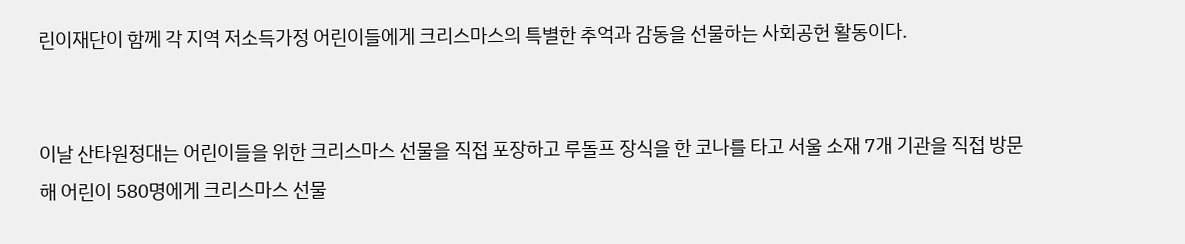린이재단이 함께 각 지역 저소득가정 어린이들에게 크리스마스의 특별한 추억과 감동을 선물하는 사회공헌 활동이다.


이날 산타원정대는 어린이들을 위한 크리스마스 선물을 직접 포장하고 루돌프 장식을 한 코나를 타고 서울 소재 7개 기관을 직접 방문해 어린이 580명에게 크리스마스 선물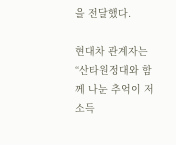을 전달했다.

현대차 관계자는 “산타원정대와 함께 나눈 추억이 저소득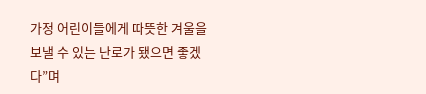가정 어린이들에게 따뜻한 겨울을 보낼 수 있는 난로가 됐으면 좋겠다”며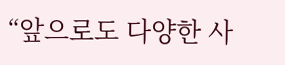“앞으로도 다양한 사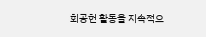회공헌 활동을 지속적으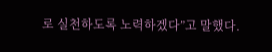로 실천하도록 노력하겠다”고 말했다.